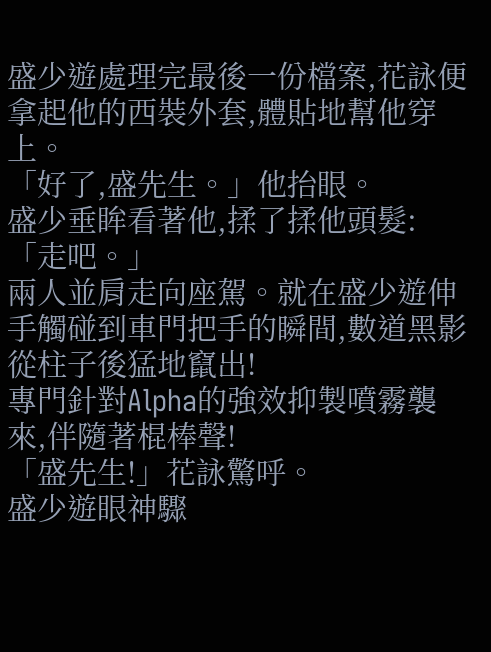盛少遊處理完最後一份檔案,花詠便拿起他的西裝外套,體貼地幫他穿上。
「好了,盛先生。」他抬眼。
盛少垂眸看著他,揉了揉他頭髮:「走吧。」
兩人並肩走向座駕。就在盛少遊伸手觸碰到車門把手的瞬間,數道黑影從柱子後猛地竄出!
專門針對Alpha的強效抑製噴霧襲來,伴隨著棍棒聲!
「盛先生!」花詠驚呼。
盛少遊眼神驟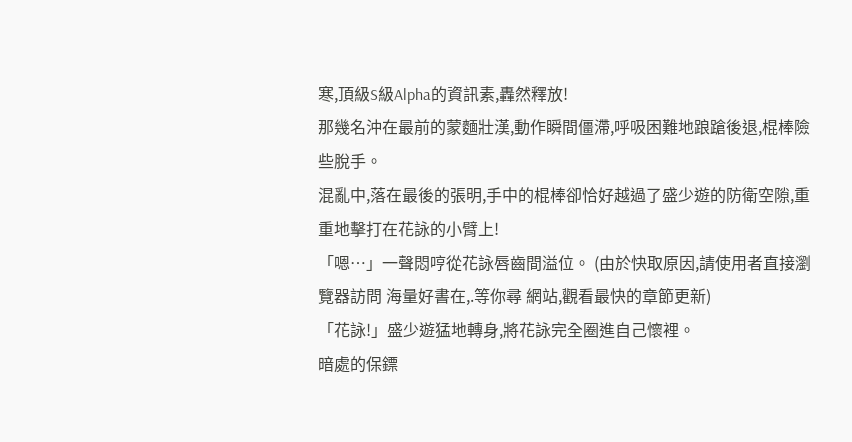寒,頂級S級Alpha的資訊素,轟然釋放!
那幾名沖在最前的蒙麵壯漢,動作瞬間僵滯,呼吸困難地踉蹌後退,棍棒險些脫手。
混亂中,落在最後的張明,手中的棍棒卻恰好越過了盛少遊的防衛空隙,重重地擊打在花詠的小臂上!
「嗯…」一聲悶哼從花詠唇齒間溢位。 (由於快取原因,請使用者直接瀏覽器訪問 海量好書在,.等你尋 網站,觀看最快的章節更新)
「花詠!」盛少遊猛地轉身,將花詠完全圈進自己懷裡。
暗處的保鏢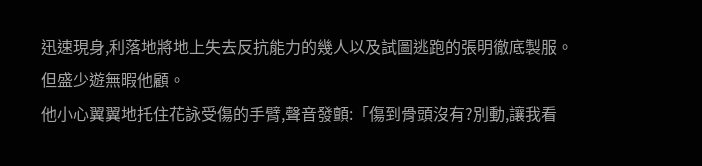迅速現身,利落地將地上失去反抗能力的幾人以及試圖逃跑的張明徹底製服。
但盛少遊無暇他顧。
他小心翼翼地托住花詠受傷的手臂,聲音發顫:「傷到骨頭沒有?別動,讓我看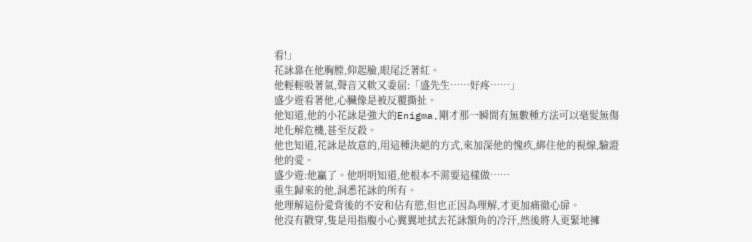看!」
花詠靠在他胸膛,仰起臉,眼尾泛著紅。
他輕輕吸著氣,聲音又軟又委屈:「盛先生……好疼……」
盛少遊看著他,心臟像是被反覆撕扯。
他知道,他的小花詠是強大的Enigma,剛才那一瞬間有無數種方法可以毫髮無傷地化解危機,甚至反殺。
他也知道,花詠是故意的,用這種決絕的方式,來加深他的愧疚,綁住他的視線,驗證他的愛。
盛少遊:他贏了。他明明知道,他根本不需要這樣做……
重生歸來的他,洞悉花詠的所有。
他理解這份愛背後的不安和佔有慾,但也正因為理解,才更加痛徹心扉。
他沒有戳穿,隻是用指腹小心翼翼地拭去花詠額角的冷汗,然後將人更緊地擁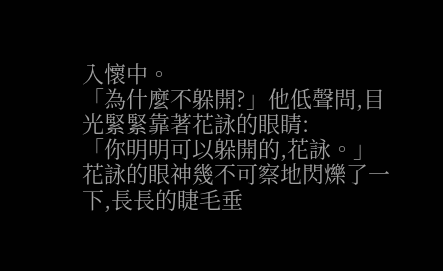入懷中。
「為什麼不躲開?」他低聲問,目光緊緊靠著花詠的眼睛:
「你明明可以躲開的,花詠。」
花詠的眼神幾不可察地閃爍了一下,長長的睫毛垂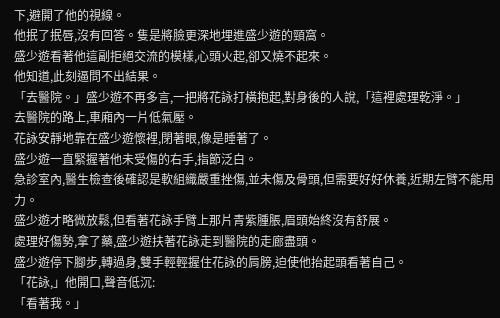下,避開了他的視線。
他抿了抿唇,沒有回答。隻是將臉更深地埋進盛少遊的頸窩。
盛少遊看著他這副拒絕交流的模樣,心頭火起,卻又燒不起來。
他知道,此刻逼問不出結果。
「去醫院。」盛少遊不再多言,一把將花詠打橫抱起,對身後的人說,「這裡處理乾淨。」
去醫院的路上,車廂內一片低氣壓。
花詠安靜地靠在盛少遊懷裡,閉著眼,像是睡著了。
盛少遊一直緊握著他未受傷的右手,指節泛白。
急診室內,醫生檢查後確認是軟組織嚴重挫傷,並未傷及骨頭,但需要好好休養,近期左臂不能用力。
盛少遊才略微放鬆,但看著花詠手臂上那片青紫腫脹,眉頭始終沒有舒展。
處理好傷勢,拿了藥,盛少遊扶著花詠走到醫院的走廊盡頭。
盛少遊停下腳步,轉過身,雙手輕輕握住花詠的肩膀,迫使他抬起頭看著自己。
「花詠,」他開口,聲音低沉:
「看著我。」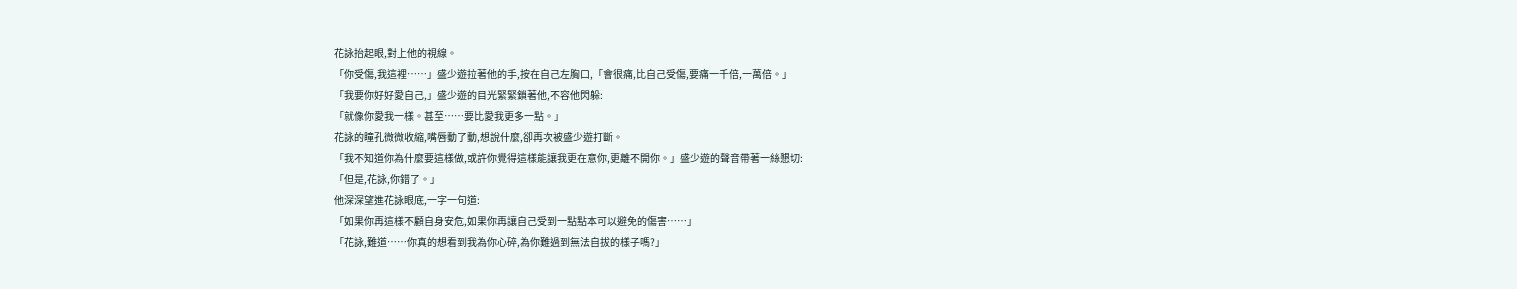花詠抬起眼,對上他的視線。
「你受傷,我這裡……」盛少遊拉著他的手,按在自己左胸口,「會很痛,比自己受傷,要痛一千倍,一萬倍。」
「我要你好好愛自己,」盛少遊的目光緊緊鎖著他,不容他閃躲:
「就像你愛我一樣。甚至……要比愛我更多一點。」
花詠的瞳孔微微收縮,嘴唇動了動,想說什麼,卻再次被盛少遊打斷。
「我不知道你為什麼要這樣做,或許你覺得這樣能讓我更在意你,更離不開你。」盛少遊的聲音帶著一絲懇切:
「但是,花詠,你錯了。」
他深深望進花詠眼底,一字一句道:
「如果你再這樣不顧自身安危,如果你再讓自己受到一點點本可以避免的傷害……」
「花詠,難道……你真的想看到我為你心碎,為你難過到無法自拔的樣子嗎?」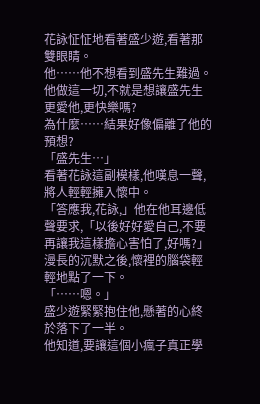花詠怔怔地看著盛少遊,看著那雙眼睛。
他……他不想看到盛先生難過。
他做這一切,不就是想讓盛先生更愛他,更快樂嗎?
為什麼……結果好像偏離了他的預想?
「盛先生…」
看著花詠這副模樣,他嘆息一聲,將人輕輕擁入懷中。
「答應我,花詠,」他在他耳邊低聲要求,「以後好好愛自己,不要再讓我這樣擔心害怕了,好嗎?」
漫長的沉默之後,懷裡的腦袋輕輕地點了一下。
「……嗯。」
盛少遊緊緊抱住他,懸著的心終於落下了一半。
他知道,要讓這個小瘋子真正學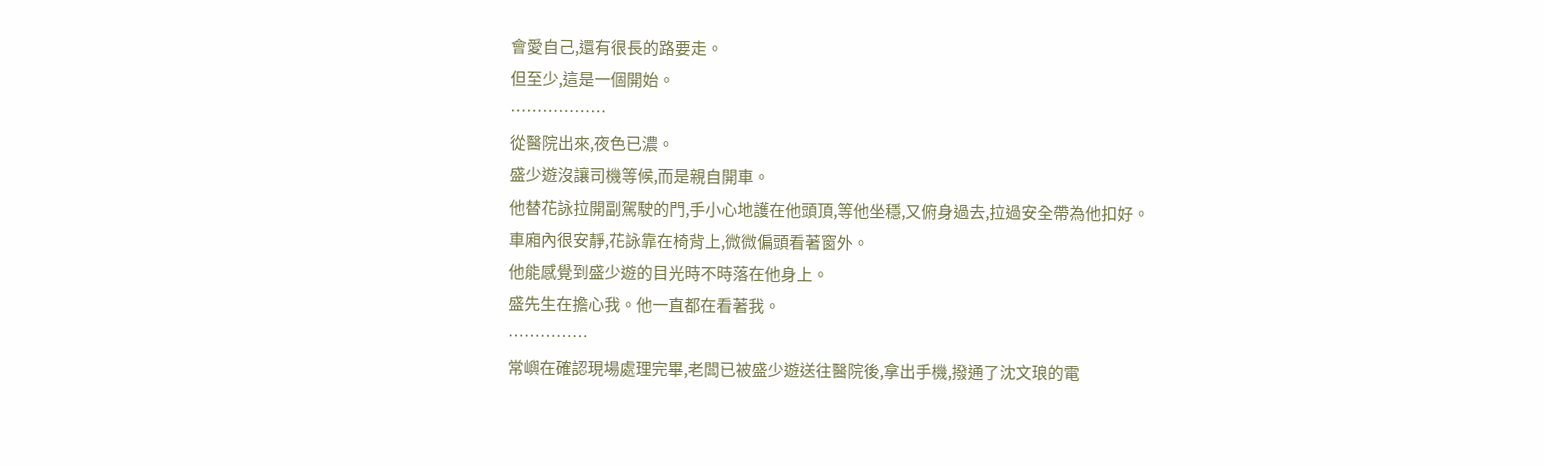會愛自己,還有很長的路要走。
但至少,這是一個開始。
………………
從醫院出來,夜色已濃。
盛少遊沒讓司機等候,而是親自開車。
他替花詠拉開副駕駛的門,手小心地護在他頭頂,等他坐穩,又俯身過去,拉過安全帶為他扣好。
車廂內很安靜,花詠靠在椅背上,微微偏頭看著窗外。
他能感覺到盛少遊的目光時不時落在他身上。
盛先生在擔心我。他一直都在看著我。
……………
常嶼在確認現場處理完畢,老闆已被盛少遊送往醫院後,拿出手機,撥通了沈文琅的電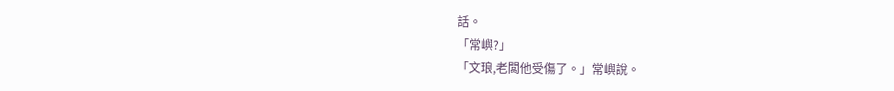話。
「常嶼?」
「文琅,老闆他受傷了。」常嶼說。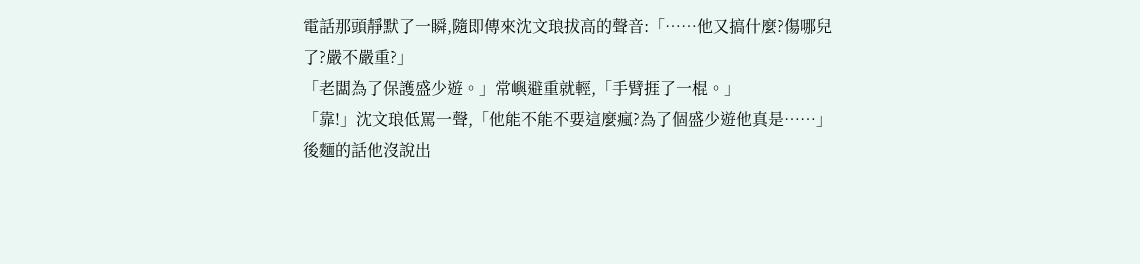電話那頭靜默了一瞬,隨即傳來沈文琅拔高的聲音:「……他又搞什麼?傷哪兒了?嚴不嚴重?」
「老闆為了保護盛少遊。」常嶼避重就輕,「手臂捱了一棍。」
「靠!」沈文琅低罵一聲,「他能不能不要這麼瘋?為了個盛少遊他真是……」
後麵的話他沒說出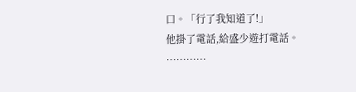口。「行了我知道了!」
他掛了電話,給盛少遊打電話。
…………